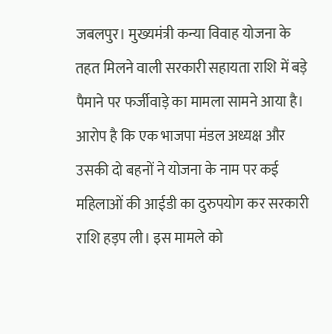जबलपुर। मुख्यमंत्री कन्या विवाह योजना के तहत मिलने वाली सरकारी सहायता राशि में बड़े पैमाने पर फर्जीवाड़े का मामला सामने आया है। आरोप है कि एक भाजपा मंडल अध्यक्ष और उसकी दो बहनों ने योजना के नाम पर कई महिलाओं की आईडी का दुरुपयोग कर सरकारी राशि हड़प ली। इस मामले को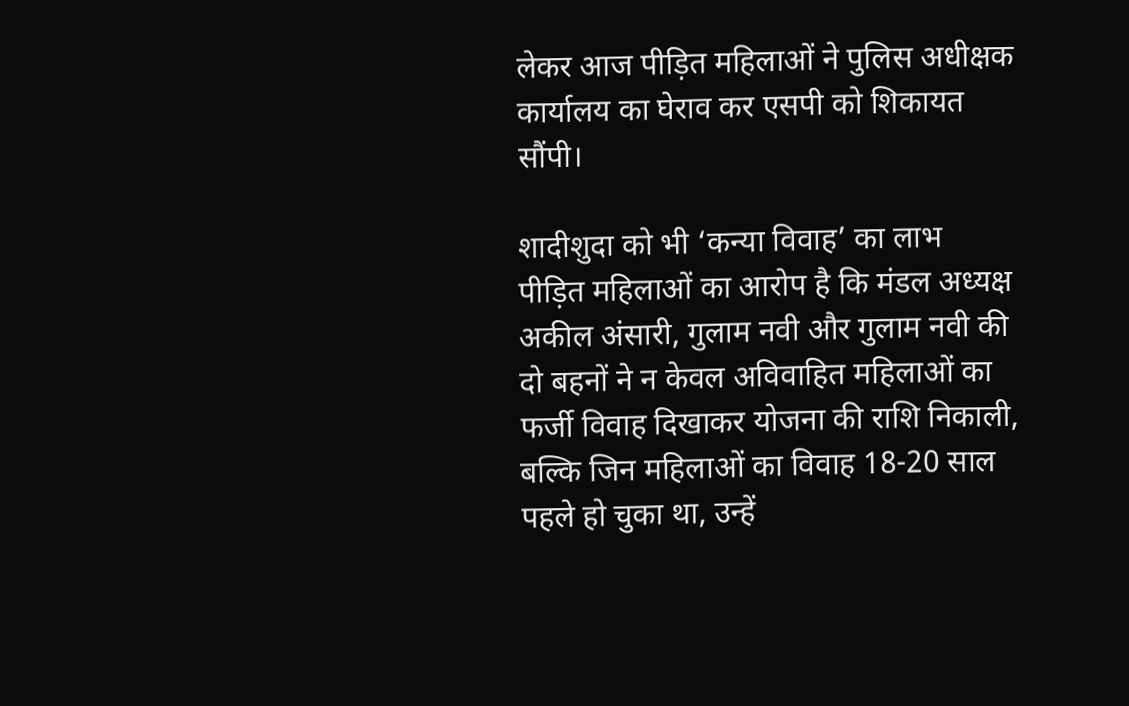लेकर आज पीड़ित महिलाओं ने पुलिस अधीक्षक कार्यालय का घेराव कर एसपी को शिकायत सौंपी।

शादीशुदा को भी ‘कन्या विवाह’ का लाभ
पीड़ित महिलाओं का आरोप है कि मंडल अध्यक्ष अकील अंसारी, गुलाम नवी और गुलाम नवी की दो बहनों ने न केवल अविवाहित महिलाओं का फर्जी विवाह दिखाकर योजना की राशि निकाली, बल्कि जिन महिलाओं का विवाह 18-20 साल पहले हो चुका था, उन्हें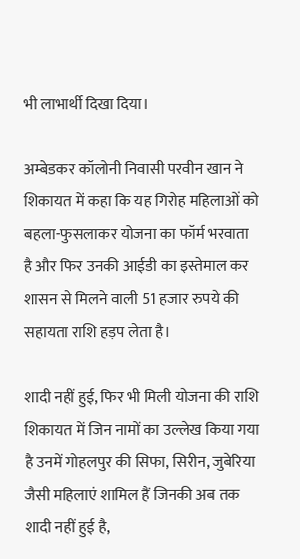भी लाभार्थी दिखा दिया।

अम्बेडकर कॉलोनी निवासी परवीन खान ने शिकायत में कहा कि यह गिरोह महिलाओं को बहला-फुसलाकर योजना का फॉर्म भरवाता है और फिर उनकी आईडी का इस्तेमाल कर शासन से मिलने वाली 51 हजार रुपये की सहायता राशि हड़प लेता है।

शादी नहीं हुई, फिर भी मिली योजना की राशि
शिकायत में जिन नामों का उल्लेख किया गया है उनमें गोहलपुर की सिफा, सिरीन, जुबेरिया जैसी महिलाएं शामिल हैं जिनकी अब तक शादी नहीं हुई है,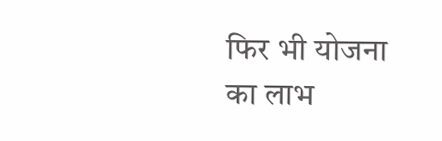फिर भी योजना का लाभ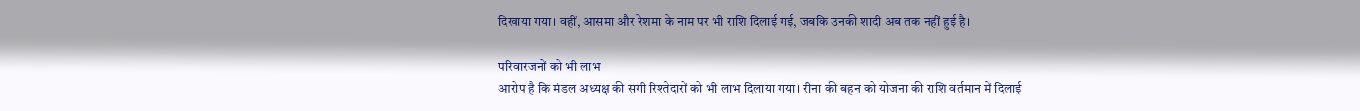दिखाया गया। वहीं, आसमा और रेशमा के नाम पर भी राशि दिलाई गई, जबकि उनकी शादी अब तक नहीं हुई है।

परिवारजनों को भी लाभ
आरोप है कि मंडल अध्यक्ष की सगी रिश्तेदारों को भी लाभ दिलाया गया। रीना की बहन को योजना की राशि वर्तमान में दिलाई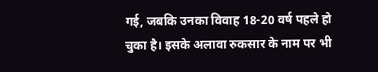गई, जबकि उनका विवाह 18-20 वर्ष पहले हो चुका है। इसके अलावा रुकसार के नाम पर भी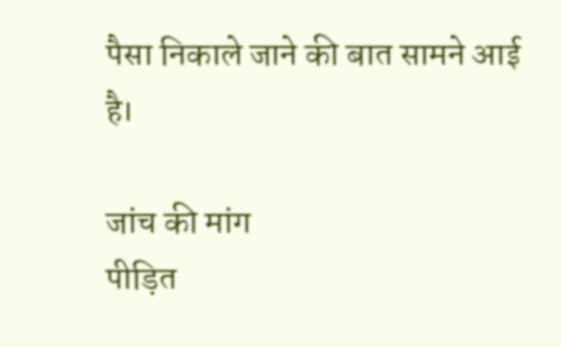पैसा निकाले जाने की बात सामने आई है।

जांच की मांग
पीड़ित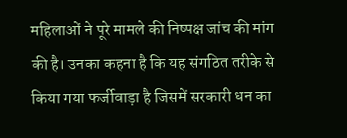महिलाओं ने पूरे मामले की निष्पक्ष जांच की मांग की है। उनका कहना है कि यह संगठित तरीके से किया गया फर्जीवाड़ा है जिसमें सरकारी धन का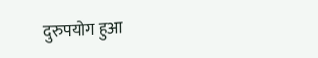दुरुपयोग हुआ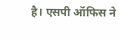है। एसपी ऑफिस ने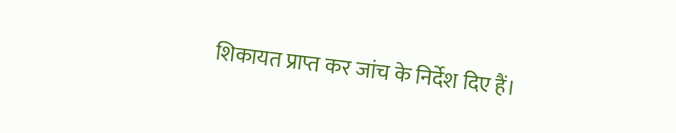शिकायत प्राप्त कर जांच के निर्देश दिए हैं।